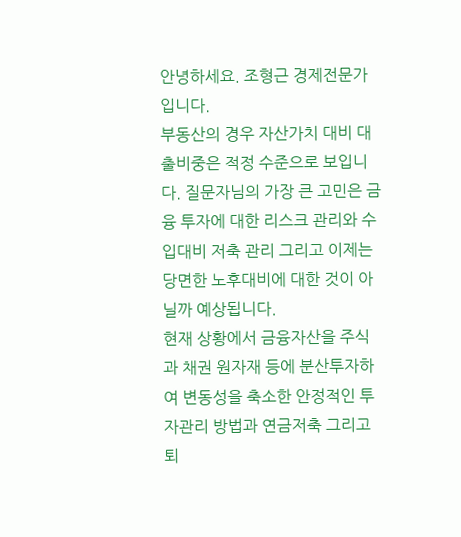안녕하세요. 조형근 경제전문가입니다.
부동산의 경우 자산가치 대비 대출비중은 적정 수준으로 보입니다. 질문자님의 가장 큰 고민은 금융 투자에 대한 리스크 관리와 수입대비 저축 관리 그리고 이제는 당면한 노후대비에 대한 것이 아닐까 예상됩니다.
현재 상황에서 금융자산을 주식과 채권 원자재 등에 분산투자하여 변동성을 축소한 안정적인 투자관리 방법과 연금저축 그리고 퇴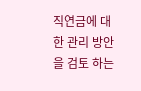직연금에 대한 관리 방안을 검토 하는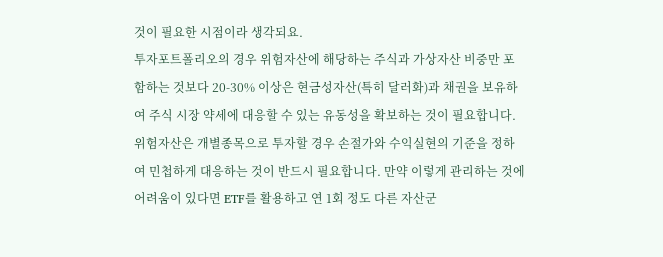것이 필요한 시점이라 생각되요.
투자포트폴리오의 경우 위험자산에 해당하는 주식과 가상자산 비중만 포함하는 것보다 20-30% 이상은 현금성자산(특히 달러화)과 채권을 보유하여 주식 시장 약세에 대응할 수 있는 유동성을 확보하는 것이 필요합니다.
위험자산은 개별종목으로 투자할 경우 손절가와 수익실현의 기준을 정하여 민첩하게 대응하는 것이 반드시 필요합니다. 만약 이렇게 관리하는 것에 어려움이 있다면 ETF를 활용하고 연 1회 정도 다른 자산군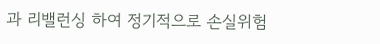과 리밸런싱 하여 정기적으로 손실위험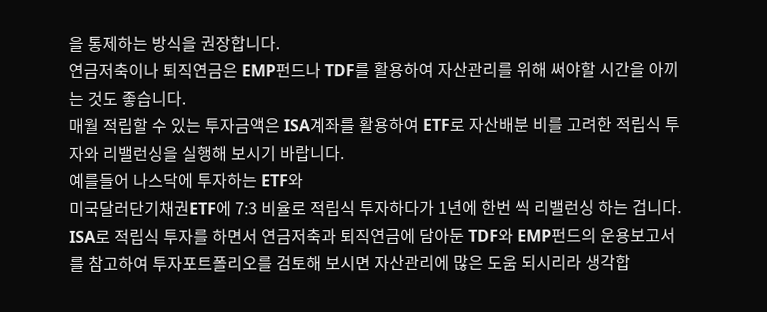을 통제하는 방식을 권장합니다.
연금저축이나 퇴직연금은 EMP펀드나 TDF를 활용하여 자산관리를 위해 써야할 시간을 아끼는 것도 좋습니다.
매월 적립할 수 있는 투자금액은 ISA계좌를 활용하여 ETF로 자산배분 비를 고려한 적립식 투자와 리밸런싱을 실행해 보시기 바랍니다.
예를들어 나스닥에 투자하는 ETF와
미국달러단기채권ETF에 7:3 비율로 적립식 투자하다가 1년에 한번 씩 리밸런싱 하는 겁니다.
ISA로 적립식 투자를 하면서 연금저축과 퇴직연금에 담아둔 TDF와 EMP펀드의 운용보고서를 참고하여 투자포트폴리오를 검토해 보시면 자산관리에 많은 도움 되시리라 생각합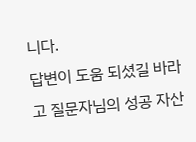니다.
답변이 도움 되셨길 바라고 질문자님의 성공 자산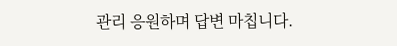관리 응원하며 답변 마칩니다.